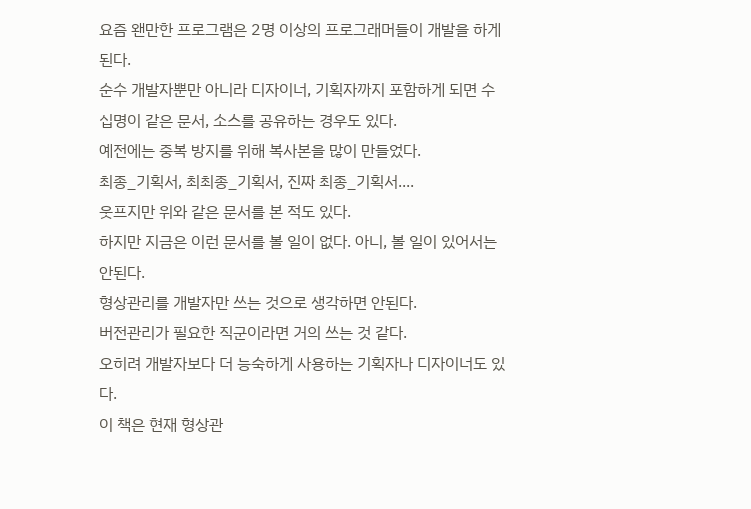요즘 왠만한 프로그램은 2명 이상의 프로그래머들이 개발을 하게 된다.
순수 개발자뿐만 아니라 디자이너, 기획자까지 포함하게 되면 수십명이 같은 문서, 소스를 공유하는 경우도 있다.
예전에는 중복 방지를 위해 복사본을 많이 만들었다.
최종_기획서, 최최종_기획서, 진짜 최종_기획서....
웃프지만 위와 같은 문서를 본 적도 있다.
하지만 지금은 이런 문서를 볼 일이 없다. 아니, 볼 일이 있어서는 안된다.
형상관리를 개발자만 쓰는 것으로 생각하면 안된다.
버전관리가 필요한 직군이라면 거의 쓰는 것 같다.
오히려 개발자보다 더 능숙하게 사용하는 기획자나 디자이너도 있다.
이 책은 현재 형상관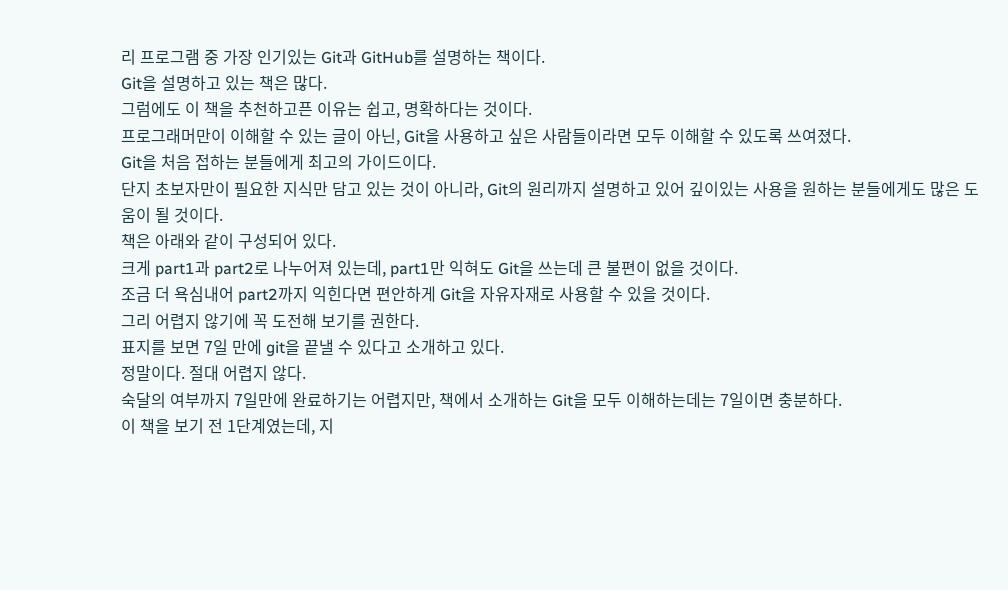리 프로그램 중 가장 인기있는 Git과 GitHub를 설명하는 책이다.
Git을 설명하고 있는 책은 많다.
그럼에도 이 책을 추천하고픈 이유는 쉽고, 명확하다는 것이다.
프로그래머만이 이해할 수 있는 글이 아닌, Git을 사용하고 싶은 사람들이라면 모두 이해할 수 있도록 쓰여졌다.
Git을 처음 접하는 분들에게 최고의 가이드이다.
단지 초보자만이 필요한 지식만 담고 있는 것이 아니라, Git의 원리까지 설명하고 있어 깊이있는 사용을 원하는 분들에게도 많은 도움이 될 것이다.
책은 아래와 같이 구성되어 있다.
크게 part1과 part2로 나누어져 있는데, part1만 익혀도 Git을 쓰는데 큰 불편이 없을 것이다.
조금 더 욕심내어 part2까지 익힌다면 편안하게 Git을 자유자재로 사용할 수 있을 것이다.
그리 어렵지 않기에 꼭 도전해 보기를 권한다.
표지를 보면 7일 만에 git을 끝낼 수 있다고 소개하고 있다.
정말이다. 절대 어렵지 않다.
숙달의 여부까지 7일만에 완료하기는 어렵지만, 책에서 소개하는 Git을 모두 이해하는데는 7일이면 충분하다.
이 책을 보기 전 1단계였는데, 지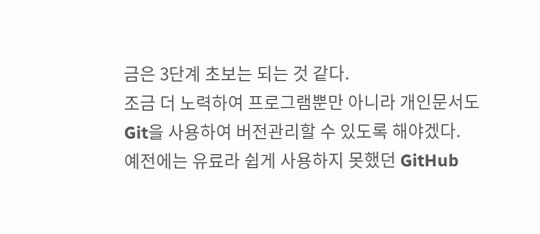금은 3단계 초보는 되는 것 같다.
조금 더 노력하여 프로그램뿐만 아니라 개인문서도 Git을 사용하여 버전관리할 수 있도록 해야겠다.
예전에는 유료라 쉽게 사용하지 못했던 GitHub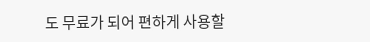도 무료가 되어 편하게 사용할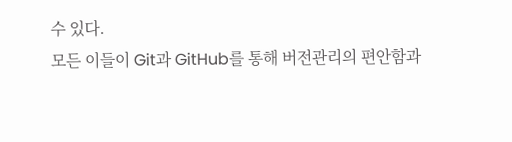수 있다.
모든 이들이 Git과 GitHub를 통해 버전관리의 편안함과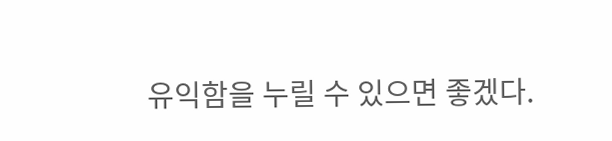유익함을 누릴 수 있으면 좋겠다.